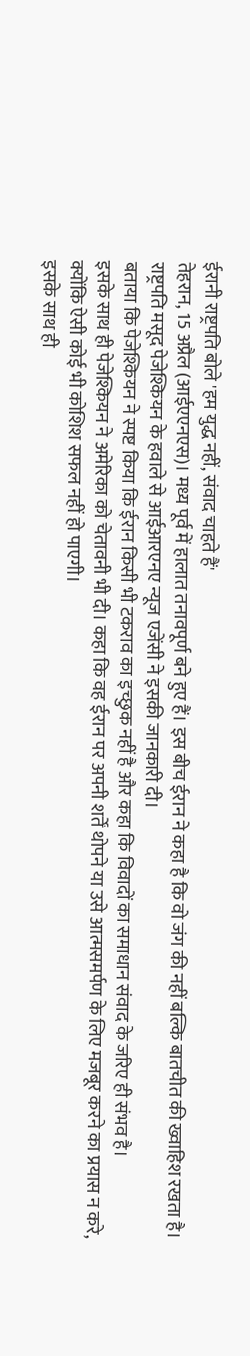ईरानी राष्ट्रपति बोले 'हम युद्ध नहीं, संवाद चाहते हैं'
तेहरान, 15 अप्रैल (आईएएनएस)। मध्य पूर्व में हालात तनावपूर्ण बने हुए हैं। इस बीच ईरान ने कहा है कि वो जंग की नहीं बल्कि बातचीत की ख्वाहिश रखता है। राष्ट्रपति मसूद पेजेश्कियन के हवाले से आईआरएनए न्यूज एजेंसी ने इसकी जानकारी दी।
बताया कि पेजेश्कियन ने स्पष्ट किया कि ईरान किसी भी टकराव का इच्छुक नहीं है और कहा कि विवादों का समाधान संवाद के जरिए ही संभव है।
इसके साथ ही पेजेश्कियन ने अमेरिका को चेतावनी भी दी। कहा कि वह ईरान पर अपनी शर्तें थोपने या उसे आत्मसमर्पण के लिए मजबूर करने का प्रयास न करे, क्योंकि ऐसी कोई भी कोशिश सफल नहीं हो पाएगी।
इसके साथ ही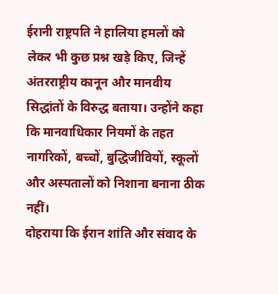ईरानी राष्ट्रपति ने हालिया हमलों को लेकर भी कुछ प्रश्न खड़े किए, जिन्हें अंतरराष्ट्रीय कानून और मानवीय सिद्धांतों के विरुद्ध बताया। उन्होंने कहा कि मानवाधिकार नियमों के तहत नागरिकों, बच्चों, बुद्धिजीवियों, स्कूलों और अस्पतालों को निशाना बनाना ठीक नहीं।
दोहराया कि ईरान शांति और संवाद के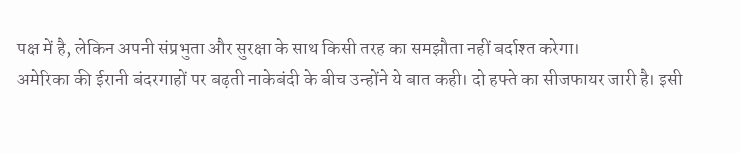पक्ष में है, लेकिन अपनी संप्रभुता और सुरक्षा के साथ किसी तरह का समझौता नहीं बर्दाश्त करेगा।
अमेरिका की ईरानी बंदरगाहों पर बढ़ती नाकेबंदी के बीच उन्होंने ये बात कही। दो हफ्ते का सीजफायर जारी है। इसी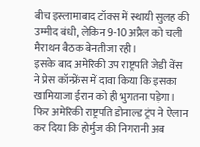बीच इस्लामाबाद टॉक्स में स्थायी सुलह की उम्मीद बंधी, लेकिन 9-10 अप्रैल को चली मैराथन बैठक बेनतीजा रही।
इसके बाद अमेरिकी उप राष्ट्रपति जेडी वेंस ने प्रेस कॉन्फ्रेंस में दावा किया कि इसका खामियाजा ईरान को ही भुगतना पड़ेगा। फिर अमेरिकी राष्ट्रपति डोनाल्ड ट्रंप ने ऐलान कर दिया कि होर्मुज की निगरानी अब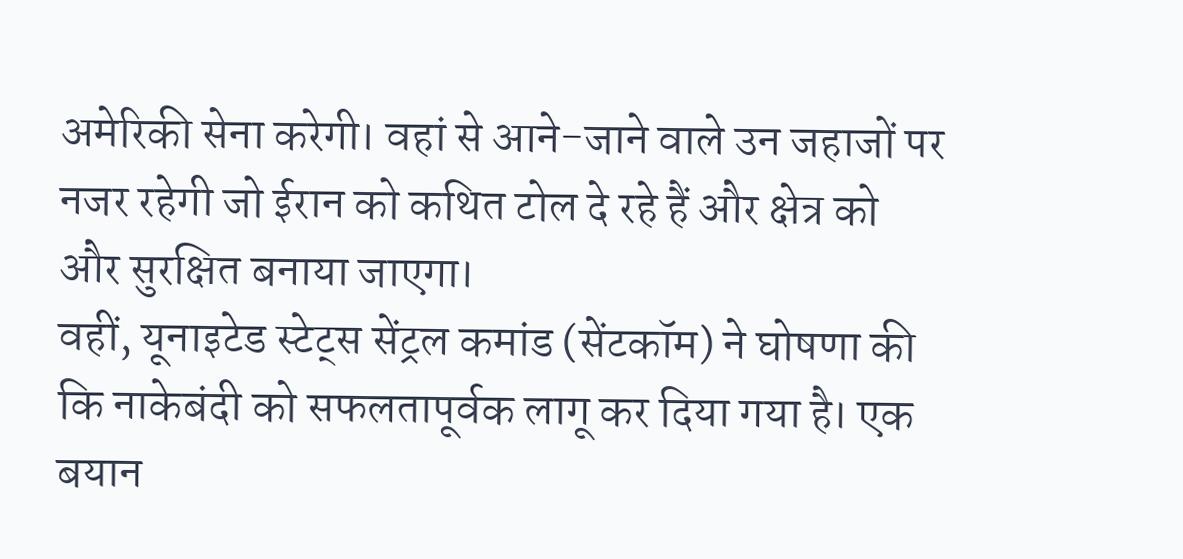अमेरिकी सेना करेगी। वहां से आने-जाने वाले उन जहाजों पर नजर रहेगी जो ईरान को कथित टोल दे रहे हैं और क्षेत्र को और सुरक्षित बनाया जाएगा।
वहीं, यूनाइटेड स्टेट्स सेंट्रल कमांड (सेंटकॉम) ने घोषणा की कि नाकेबंदी को सफलतापूर्वक लागू कर दिया गया है। एक बयान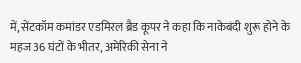में, सेंटकॉम कमांडर एडमिरल ब्रैड कूपर ने कहा कि नाकेबंदी शुरू होने के महज 36 घंटों के भीतर, अमेरिकी सेना ने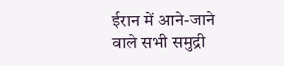ईरान में आने-जाने वाले सभी समुद्री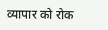व्यापार को रोक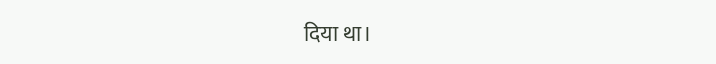दिया था।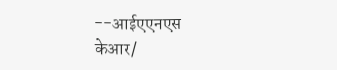--आईएएनएस
केआर/